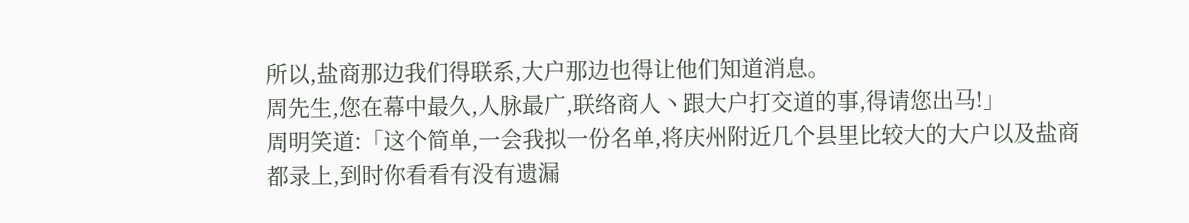所以,盐商那边我们得联系,大户那边也得让他们知道消息。
周先生,您在幕中最久,人脉最广,联络商人丶跟大户打交道的事,得请您出马!」
周明笑道:「这个简单,一会我拟一份名单,将庆州附近几个县里比较大的大户以及盐商都录上,到时你看看有没有遗漏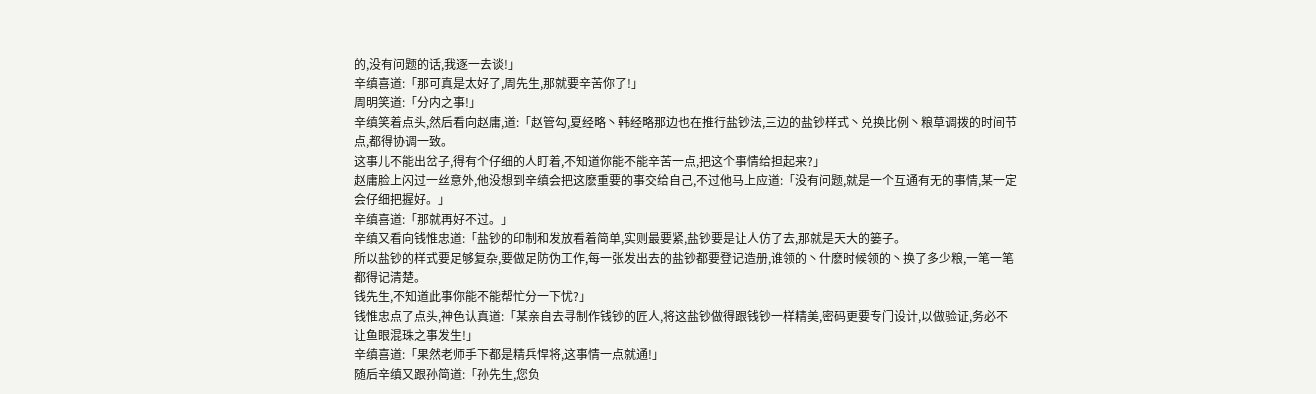的,没有问题的话,我逐一去谈!」
辛缜喜道:「那可真是太好了,周先生,那就要辛苦你了!」
周明笑道:「分内之事!」
辛缜笑着点头,然后看向赵庸,道:「赵管勾,夏经略丶韩经略那边也在推行盐钞法,三边的盐钞样式丶兑换比例丶粮草调拨的时间节点,都得协调一致。
这事儿不能出岔子,得有个仔细的人盯着,不知道你能不能辛苦一点,把这个事情给担起来?」
赵庸脸上闪过一丝意外,他没想到辛缜会把这麽重要的事交给自己,不过他马上应道:「没有问题,就是一个互通有无的事情,某一定会仔细把握好。」
辛缜喜道:「那就再好不过。」
辛缜又看向钱惟忠道:「盐钞的印制和发放看着简单,实则最要紧,盐钞要是让人仿了去,那就是天大的篓子。
所以盐钞的样式要足够复杂,要做足防伪工作,每一张发出去的盐钞都要登记造册,谁领的丶什麽时候领的丶换了多少粮,一笔一笔都得记清楚。
钱先生,不知道此事你能不能帮忙分一下忧?」
钱惟忠点了点头,神色认真道:「某亲自去寻制作钱钞的匠人,将这盐钞做得跟钱钞一样精美,密码更要专门设计,以做验证,务必不让鱼眼混珠之事发生!」
辛缜喜道:「果然老师手下都是精兵悍将,这事情一点就通!」
随后辛缜又跟孙简道:「孙先生,您负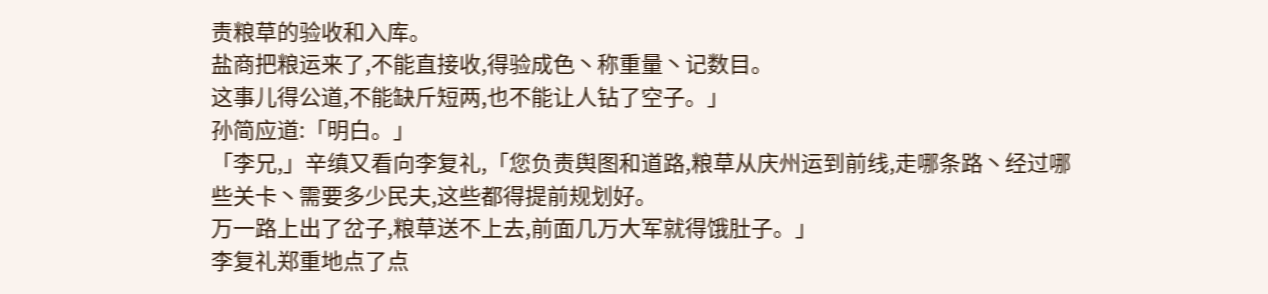责粮草的验收和入库。
盐商把粮运来了,不能直接收,得验成色丶称重量丶记数目。
这事儿得公道,不能缺斤短两,也不能让人钻了空子。」
孙简应道:「明白。」
「李兄,」辛缜又看向李复礼,「您负责舆图和道路,粮草从庆州运到前线,走哪条路丶经过哪些关卡丶需要多少民夫,这些都得提前规划好。
万一路上出了岔子,粮草送不上去,前面几万大军就得饿肚子。」
李复礼郑重地点了点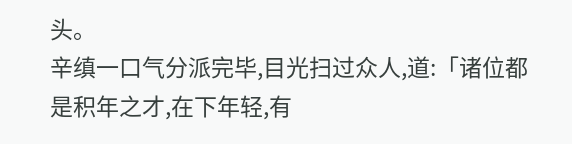头。
辛缜一口气分派完毕,目光扫过众人,道:「诸位都是积年之才,在下年轻,有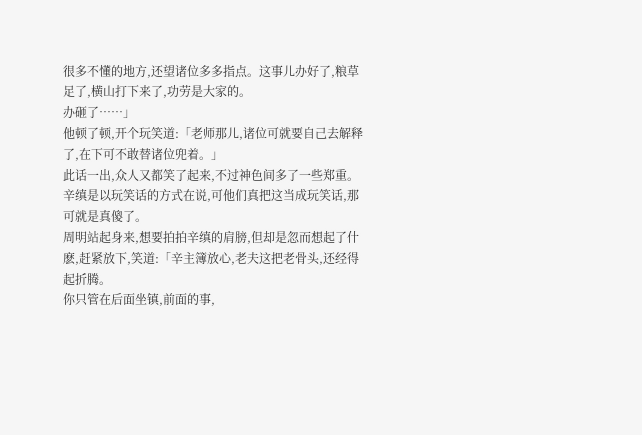很多不懂的地方,还望诸位多多指点。这事儿办好了,粮草足了,横山打下来了,功劳是大家的。
办砸了……」
他顿了顿,开个玩笑道:「老师那儿,诸位可就要自己去解释了,在下可不敢替诸位兜着。」
此话一出,众人又都笑了起来,不过神色间多了一些郑重。
辛缜是以玩笑话的方式在说,可他们真把这当成玩笑话,那可就是真傻了。
周明站起身来,想要拍拍辛缜的肩膀,但却是忽而想起了什麽,赶紧放下,笑道:「辛主簿放心,老夫这把老骨头,还经得起折腾。
你只管在后面坐镇,前面的事,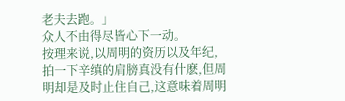老夫去跑。」
众人不由得尽皆心下一动。
按理来说,以周明的资历以及年纪,拍一下辛缜的肩膀真没有什麽,但周明却是及时止住自己,这意味着周明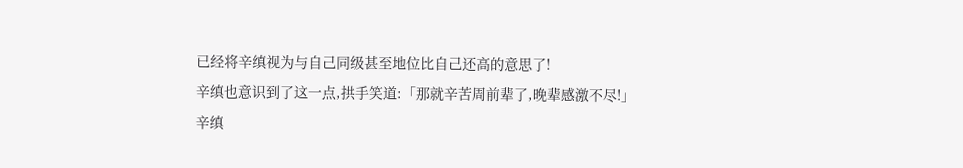已经将辛缜视为与自己同级甚至地位比自己还高的意思了!
辛缜也意识到了这一点,拱手笑道:「那就辛苦周前辈了,晚辈感激不尽!」
辛缜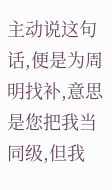主动说这句话,便是为周明找补,意思是您把我当同级,但我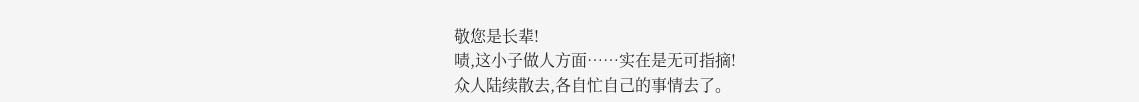敬您是长辈!
啧,这小子做人方面……实在是无可指摘!
众人陆续散去,各自忙自己的事情去了。